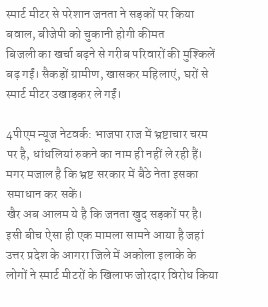स्मार्ट मीटर से परेशान जनता ने सड़कों पर किया बवाल, बीजेपी को चुकानी होगी कीमत
बिजली का खर्चा बढ़ने से गरीब परिवारों की मुश्किलें बढ़ गईं। सैकड़ों ग्रामीण, खासकर महिलाएं, घरों से स्मार्ट मीटर उखाड़कर ले गईं।

4पीएम न्यूज नेटवर्क: भाजपा राज में भ्रष्टाचार चरम पर है, धांधलियां रुकने का नाम ही नहीं ले रही हैं। मगर मजाल है कि भ्रष्ट सरकार में बैठे नेता इसका समाधान कर सकें।
खैर अब आलम ये है कि जनता खुद सड़कों पर है। इसी बीच ऐसा ही एक मामला सामने आया है जहां उत्तर प्रदेश के आगरा जिले में अकोला इलाके के लोगों ने स्मार्ट मीटरों के खिलाफ जोरदार विरोध किया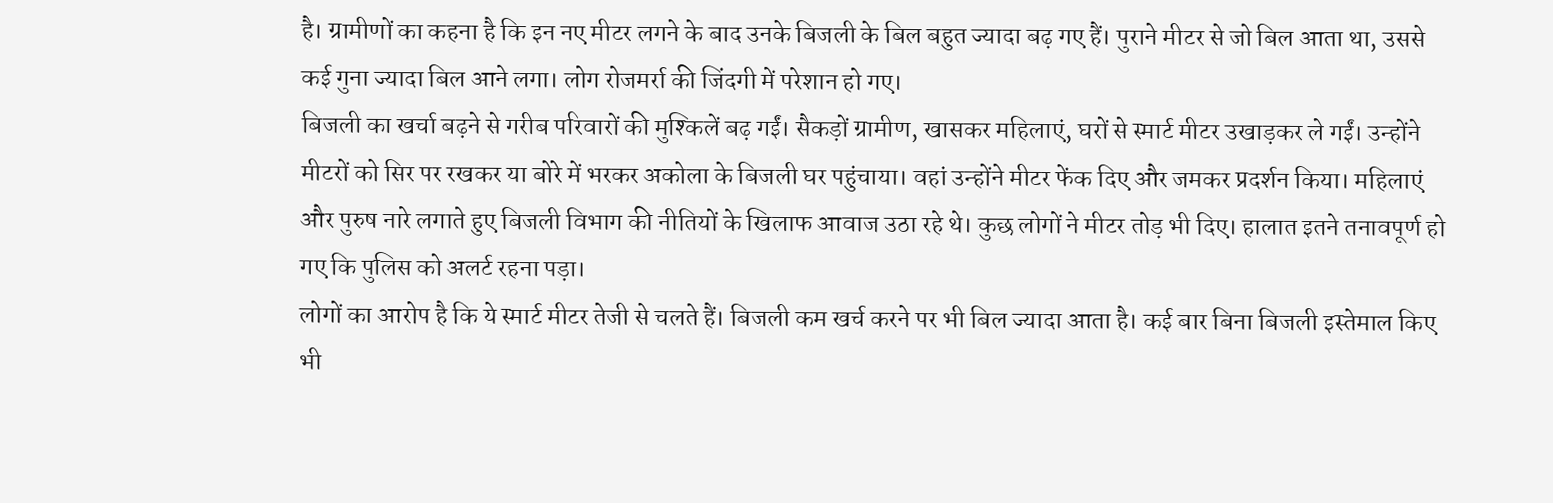है। ग्रामीणों का कहना है कि इन नए मीटर लगने के बाद उनके बिजली के बिल बहुत ज्यादा बढ़ गए हैं। पुराने मीटर से जो बिल आता था, उससे कई गुना ज्यादा बिल आने लगा। लोग रोजमर्रा की जिंदगी में परेशान हो गए।
बिजली का खर्चा बढ़ने से गरीब परिवारों की मुश्किलें बढ़ गईं। सैकड़ों ग्रामीण, खासकर महिलाएं, घरों से स्मार्ट मीटर उखाड़कर ले गईं। उन्होंने मीटरों को सिर पर रखकर या बोरे में भरकर अकोला के बिजली घर पहुंचाया। वहां उन्होंने मीटर फेंक दिए और जमकर प्रदर्शन किया। महिलाएं और पुरुष नारे लगाते हुए बिजली विभाग की नीतियों के खिलाफ आवाज उठा रहे थे। कुछ लोगों ने मीटर तोड़ भी दिए। हालात इतने तनावपूर्ण हो गए कि पुलिस को अलर्ट रहना पड़ा।
लोगों का आरोप है कि ये स्मार्ट मीटर तेजी से चलते हैं। बिजली कम खर्च करने पर भी बिल ज्यादा आता है। कई बार बिना बिजली इस्तेमाल किए भी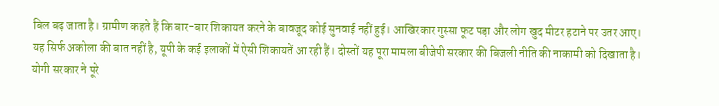बिल बढ़ जाता है। ग्रामीण कहते हैं कि बार-बार शिकायत करने के बावजूद कोई सुनवाई नहीं हुई। आखिरकार गुस्सा फूट पड़ा और लोग खुद मीटर हटाने पर उतर आए। यह सिर्फ अकोला की बात नहीं है, यूपी के कई इलाकों में ऐसी शिकायतें आ रही हैं। दोस्तों यह पूरा मामला बीजेपी सरकार की बिजली नीति की नाकामी को दिखाता है।
योगी सरकार ने पूरे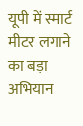यूपी में स्मार्ट मीटर लगाने का बड़ा अभियान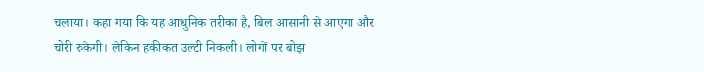चलाया। कहा गया कि यह आधुनिक तरीका है, बिल आसानी से आएगा और चोरी रुकेगी। लेकिन हकीकत उल्टी निकली। लोगों पर बोझ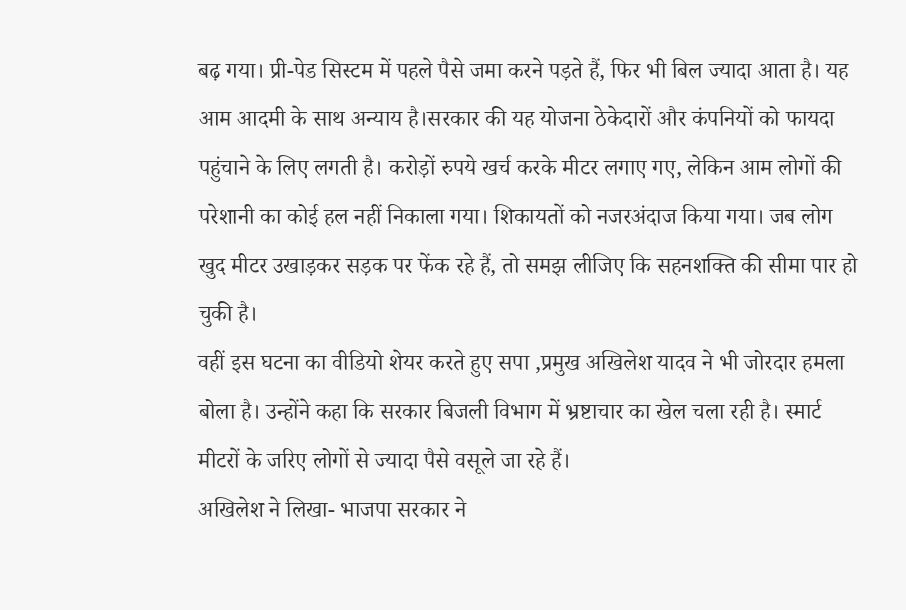बढ़ गया। प्री-पेड सिस्टम में पहले पैसे जमा करने पड़ते हैं, फिर भी बिल ज्यादा आता है। यह आम आदमी के साथ अन्याय है।सरकार की यह योजना ठेकेदारों और कंपनियों को फायदा पहुंचाने के लिए लगती है। करोड़ों रुपये खर्च करके मीटर लगाए गए, लेकिन आम लोगों की परेशानी का कोई हल नहीं निकाला गया। शिकायतों को नजरअंदाज किया गया। जब लोग खुद मीटर उखाड़कर सड़क पर फेंक रहे हैं, तो समझ लीजिए कि सहनशक्ति की सीमा पार हो चुकी है।
वहीं इस घटना का वीडियो शेयर करते हुए सपा ,प्रमुख अखिलेश यादव ने भी जोरदार हमला बोला है। उन्होंने कहा कि सरकार बिजली विभाग में भ्रष्टाचार का खेल चला रही है। स्मार्ट मीटरों के जरिए लोगों से ज्यादा पैसे वसूले जा रहे हैं।
अखिलेश ने लिखा- भाजपा सरकार ने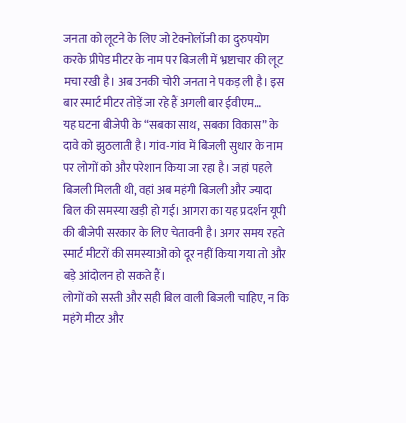जनता को लूटने के लिए जो टेक्नोलॉजी का दुरुपयोग करके प्रीपेड मीटर के नाम पर बिजली में भ्रष्टाचार की लूट मचा रखी है। अब उनकी चोरी जनता ने पकड़ ली है। इस बार स्मार्ट मीटर तोड़ें जा रहे हैं अगली बार ईवीएम…
यह घटना बीजेपी के “सबका साथ, सबका विकास” के दावे को झुठलाती है। गांव-गांव में बिजली सुधार के नाम पर लोगों को और परेशान किया जा रहा है। जहां पहले बिजली मिलती थी, वहां अब महंगी बिजली और ज्यादा बिल की समस्या खड़ी हो गई। आगरा का यह प्रदर्शन यूपी की बीजेपी सरकार के लिए चेतावनी है। अगर समय रहते स्मार्ट मीटरों की समस्याओं को दूर नहीं किया गया तो और बड़े आंदोलन हो सकते हैं।
लोगों को सस्ती और सही बिल वाली बिजली चाहिए, न कि महंगे मीटर और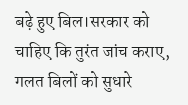बढ़े हुए बिल।सरकार को चाहिए कि तुरंत जांच कराए, गलत बिलों को सुधारे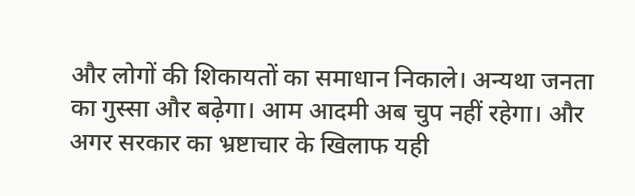और लोगों की शिकायतों का समाधान निकाले। अन्यथा जनता का गुस्सा और बढ़ेगा। आम आदमी अब चुप नहीं रहेगा। और अगर सरकार का भ्रष्टाचार के खिलाफ यही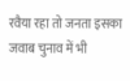रवैया रहा तो जनता इसका जवाब चुनाव में भी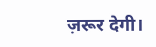ज़रूर देगी।